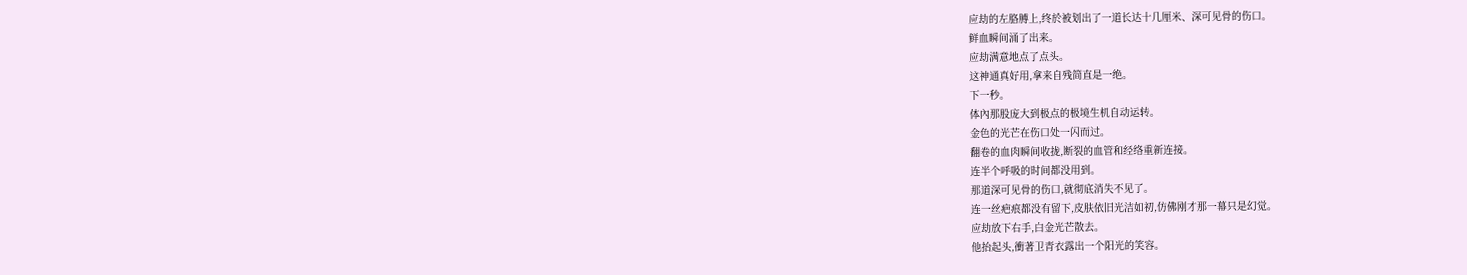应劫的左胳膊上,终於被划出了一道长达十几厘米、深可见骨的伤口。
鲜血瞬间涌了出来。
应劫满意地点了点头。
这神通真好用,拿来自残简直是一绝。
下一秒。
体內那股庞大到极点的极境生机自动运转。
金色的光芒在伤口处一闪而过。
翻卷的血肉瞬间收拢,断裂的血管和经络重新连接。
连半个呼吸的时间都没用到。
那道深可见骨的伤口,就彻底消失不见了。
连一丝疤痕都没有留下,皮肤依旧光洁如初,仿佛刚才那一幕只是幻觉。
应劫放下右手,白金光芒散去。
他抬起头,衝著卫青衣露出一个阳光的笑容。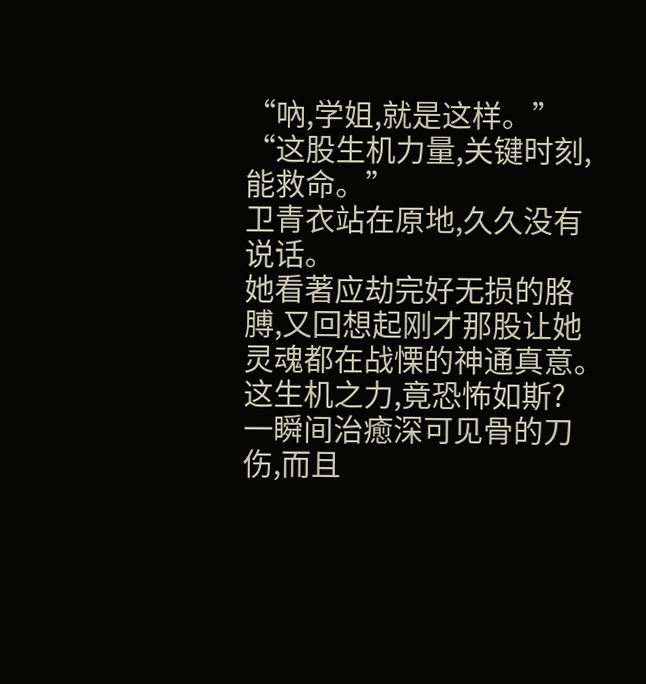“吶,学姐,就是这样。”
“这股生机力量,关键时刻,能救命。”
卫青衣站在原地,久久没有说话。
她看著应劫完好无损的胳膊,又回想起刚才那股让她灵魂都在战慄的神通真意。
这生机之力,竟恐怖如斯?
一瞬间治癒深可见骨的刀伤,而且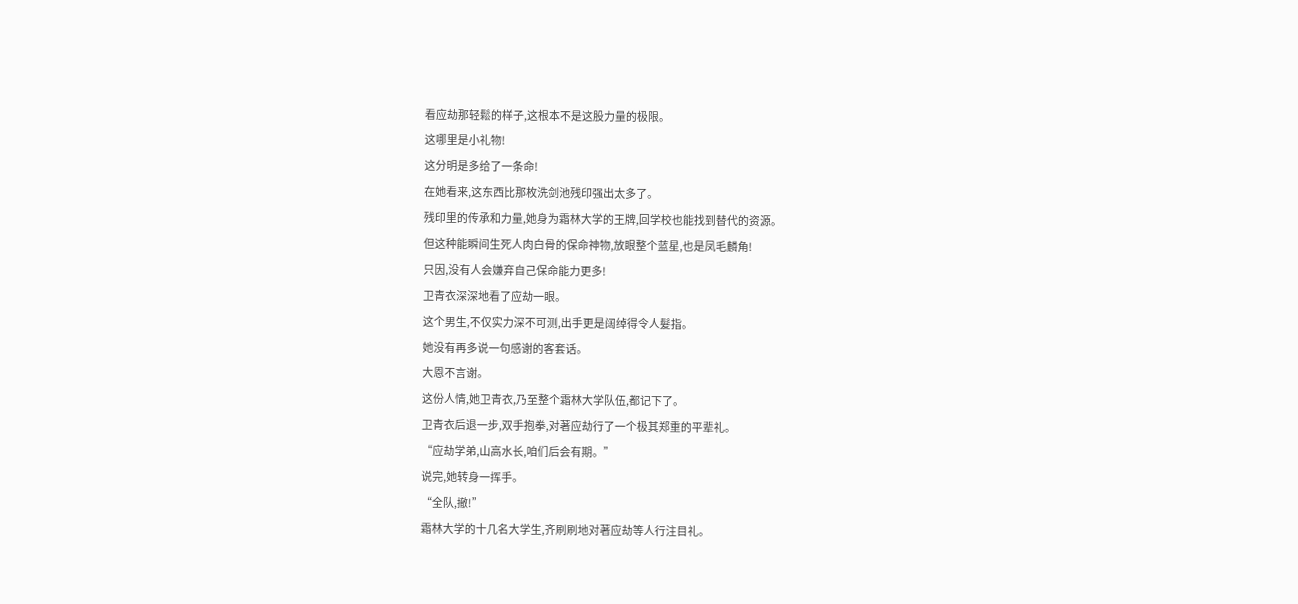看应劫那轻鬆的样子,这根本不是这股力量的极限。
这哪里是小礼物!
这分明是多给了一条命!
在她看来,这东西比那枚洗剑池残印强出太多了。
残印里的传承和力量,她身为霜林大学的王牌,回学校也能找到替代的资源。
但这种能瞬间生死人肉白骨的保命神物,放眼整个蓝星,也是凤毛麟角!
只因,没有人会嫌弃自己保命能力更多!
卫青衣深深地看了应劫一眼。
这个男生,不仅实力深不可测,出手更是阔绰得令人髮指。
她没有再多说一句感谢的客套话。
大恩不言谢。
这份人情,她卫青衣,乃至整个霜林大学队伍,都记下了。
卫青衣后退一步,双手抱拳,对著应劫行了一个极其郑重的平辈礼。
“应劫学弟,山高水长,咱们后会有期。”
说完,她转身一挥手。
“全队,撤!”
霜林大学的十几名大学生,齐刷刷地对著应劫等人行注目礼。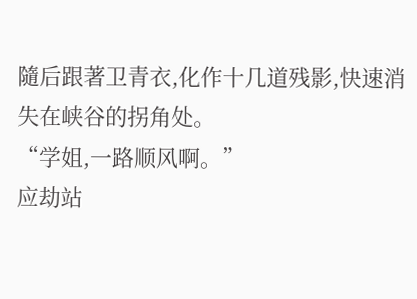隨后跟著卫青衣,化作十几道残影,快速消失在峡谷的拐角处。
“学姐,一路顺风啊。”
应劫站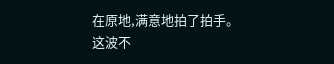在原地,满意地拍了拍手。
这波不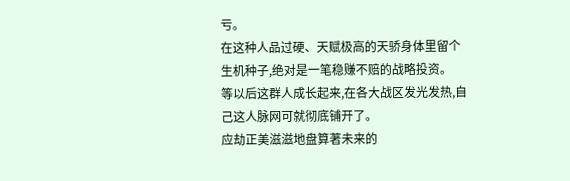亏。
在这种人品过硬、天赋极高的天骄身体里留个生机种子,绝对是一笔稳赚不赔的战略投资。
等以后这群人成长起来,在各大战区发光发热,自己这人脉网可就彻底铺开了。
应劫正美滋滋地盘算著未来的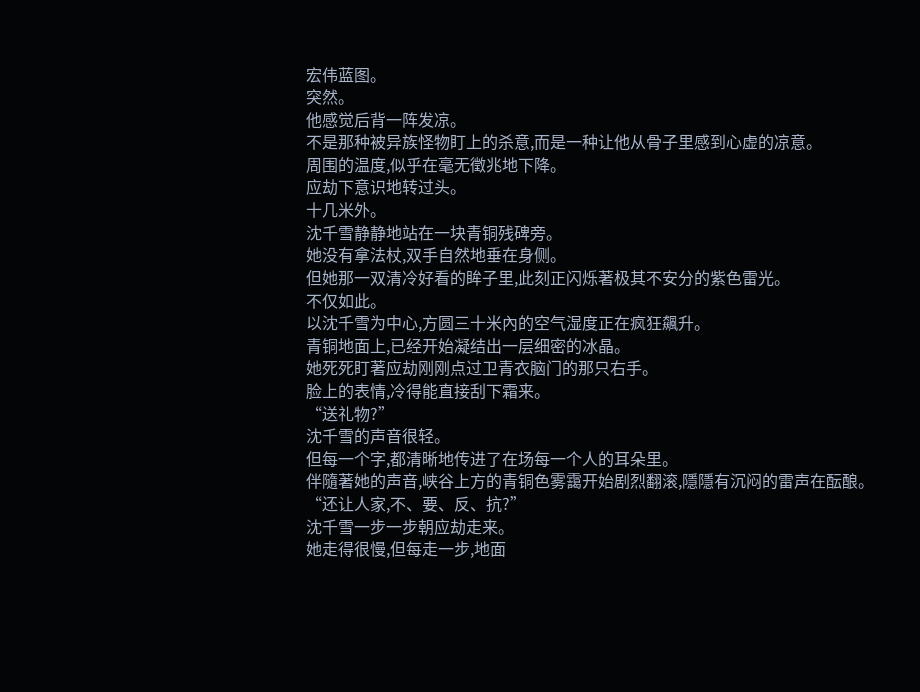宏伟蓝图。
突然。
他感觉后背一阵发凉。
不是那种被异族怪物盯上的杀意,而是一种让他从骨子里感到心虚的凉意。
周围的温度,似乎在毫无徵兆地下降。
应劫下意识地转过头。
十几米外。
沈千雪静静地站在一块青铜残碑旁。
她没有拿法杖,双手自然地垂在身侧。
但她那一双清冷好看的眸子里,此刻正闪烁著极其不安分的紫色雷光。
不仅如此。
以沈千雪为中心,方圆三十米內的空气湿度正在疯狂飆升。
青铜地面上,已经开始凝结出一层细密的冰晶。
她死死盯著应劫刚刚点过卫青衣脑门的那只右手。
脸上的表情,冷得能直接刮下霜来。
“送礼物?”
沈千雪的声音很轻。
但每一个字,都清晰地传进了在场每一个人的耳朵里。
伴隨著她的声音,峡谷上方的青铜色雾靄开始剧烈翻滚,隱隱有沉闷的雷声在酝酿。
“还让人家,不、要、反、抗?”
沈千雪一步一步朝应劫走来。
她走得很慢,但每走一步,地面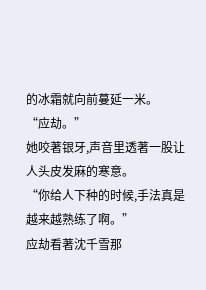的冰霜就向前蔓延一米。
“应劫。”
她咬著银牙,声音里透著一股让人头皮发麻的寒意。
“你给人下种的时候,手法真是越来越熟练了啊。”
应劫看著沈千雪那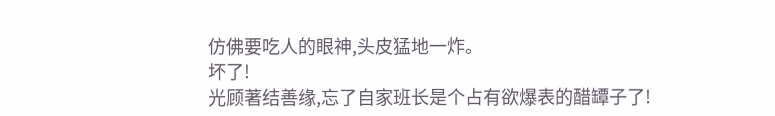仿佛要吃人的眼神,头皮猛地一炸。
坏了!
光顾著结善缘,忘了自家班长是个占有欲爆表的醋罈子了!